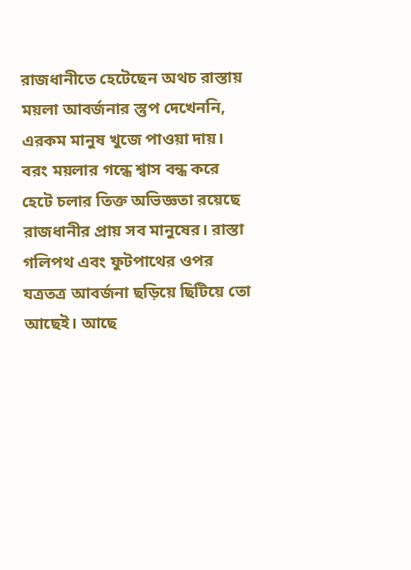রাজধানীতে হেটেছেন অথচ রাস্তায় ময়লা আবর্জনার স্তুপ দেখেননি, এরকম মানুষ খুজে পাওয়া দায়। বরং ময়লার গন্ধে শ্বাস বন্ধ করে হেটে চলার তিক্ত অভিজ্ঞতা রয়েছে রাজধানীর প্রায় সব মানুষের। রাস্তা গলিপথ এবং ফুটপাথের ওপর যত্রতত্র আবর্জনা ছড়িয়ে ছিটিয়ে তো আছেই। আছে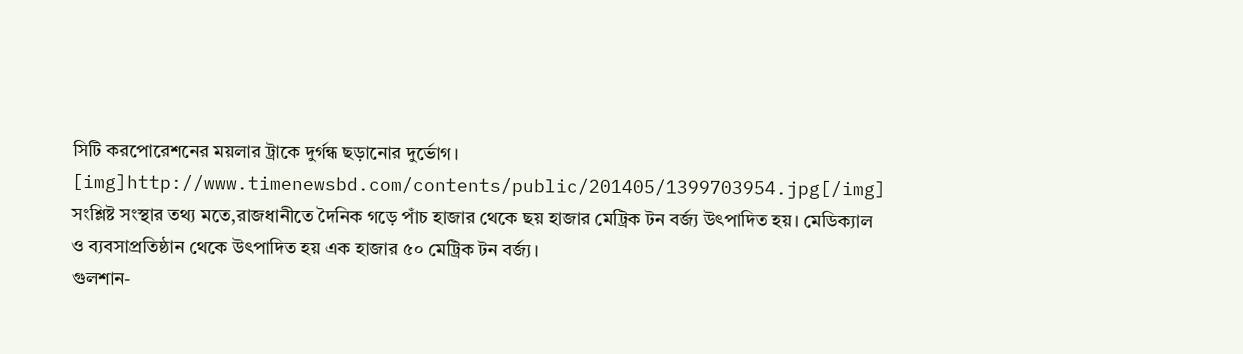সিটি করপোরেশনের ময়লার ট্রাকে দুর্গন্ধ ছড়ানোর দুর্ভোগ। [img]http://www.timenewsbd.com/contents/public/201405/1399703954.jpg[/img]
সংশ্লিষ্ট সংস্থার তথ্য মতে,রাজধানীতে দৈনিক গড়ে পাঁচ হাজার থেকে ছয় হাজার মেট্রিক টন বর্জ্য উৎপাদিত হয়। মেডিক্যাল ও ব্যবসাপ্রতিষ্ঠান থেকে উৎপাদিত হয় এক হাজার ৫০ মেট্রিক টন বর্জ্য।
গুলশান-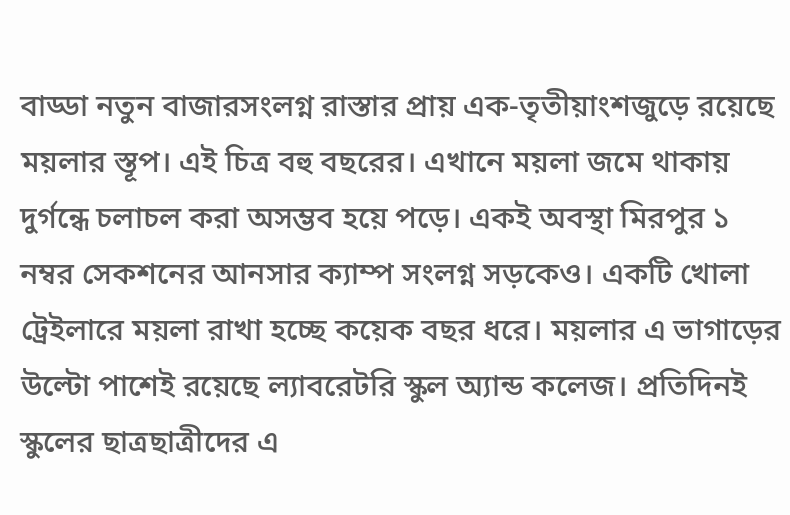বাড্ডা নতুন বাজারসংলগ্ন রাস্তার প্রায় এক-তৃতীয়াংশজুড়ে রয়েছে ময়লার স্তূপ। এই চিত্র বহু বছরের। এখানে ময়লা জমে থাকায় দুর্গন্ধে চলাচল করা অসম্ভব হয়ে পড়ে। একই অবস্থা মিরপুর ১ নম্বর সেকশনের আনসার ক্যাম্প সংলগ্ন সড়কেও। একটি খোলা ট্রেইলারে ময়লা রাখা হচ্ছে কয়েক বছর ধরে। ময়লার এ ভাগাড়ের উল্টো পাশেই রয়েছে ল্যাবরেটরি স্কুল অ্যান্ড কলেজ। প্রতিদিনই স্কুলের ছাত্রছাত্রীদের এ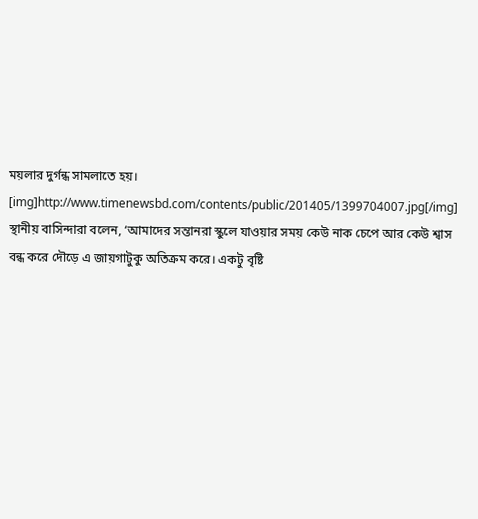ময়লার দুর্গন্ধ সামলাতে হয়।
[img]http://www.timenewsbd.com/contents/public/201405/1399704007.jpg[/img]
স্থানীয় বাসিন্দারা বলেন, ‘আমাদের সন্তানরা স্কুলে যাওয়ার সময় কেউ নাক চেপে আর কেউ শ্বাস বন্ধ করে দৌড়ে এ জায়গাটুকু অতিক্রম করে। একটু বৃষ্টি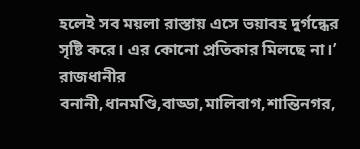হলেই সব ময়লা রাস্তায় এসে ভয়াবহ দুর্গন্ধের সৃষ্টি করে। এর কোনো প্রতিকার মিলছে না।’
রাজধানীর বনানী,ধানমণ্ডি,বাড্ডা,মালিবাগ,শান্তিনগর,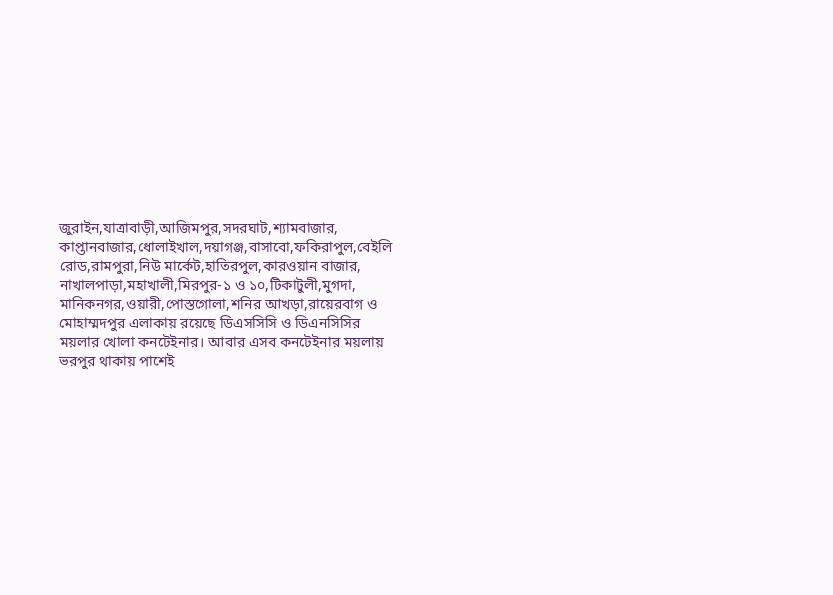জুরাইন,যাত্রাবাড়ী,আজিমপুর,সদরঘাট,শ্যামবাজার, কাপ্তানবাজার,ধোলাইখাল,দয়াগঞ্জ,বাসাবো,ফকিরাপুল,বেইলি রোড,রামপুরা,নিউ মার্কেট,হাতিরপুল,কারওয়ান বাজার, নাখালপাড়া,মহাখালী,মিরপুর-১ ও ১০,টিকাটুলী,মুগদা, মানিকনগর,ওয়ারী,পোস্তগোলা,শনির আখড়া,রায়েরবাগ ও মোহাম্মদপুর এলাকায় রয়েছে ডিএসসিসি ও ডিএনসিসির ময়লার খোলা কনটেইনার। আবার এসব কনটেইনার ময়লায় ভরপুর থাকায় পাশেই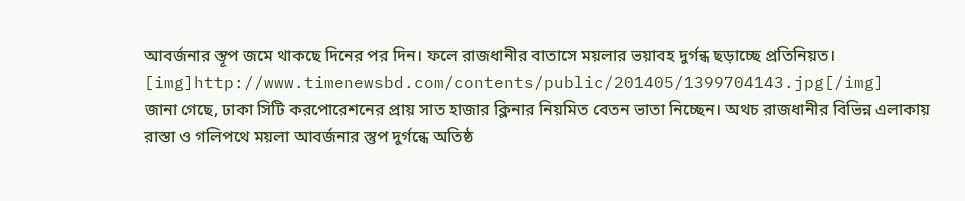আবর্জনার স্তূপ জমে থাকছে দিনের পর দিন। ফলে রাজধানীর বাতাসে ময়লার ভয়াবহ দুর্গন্ধ ছড়াচ্ছে প্রতিনিয়ত।
[img]http://www.timenewsbd.com/contents/public/201405/1399704143.jpg[/img]
জানা গেছে, ঢাকা সিটি করপোরেশনের প্রায় সাত হাজার ক্লিনার নিয়মিত বেতন ভাতা নিচ্ছেন। অথচ রাজধানীর বিভিন্ন এলাকায় রাস্তা ও গলিপথে ময়লা আবর্জনার স্তুপ দুর্গন্ধে অতিষ্ঠ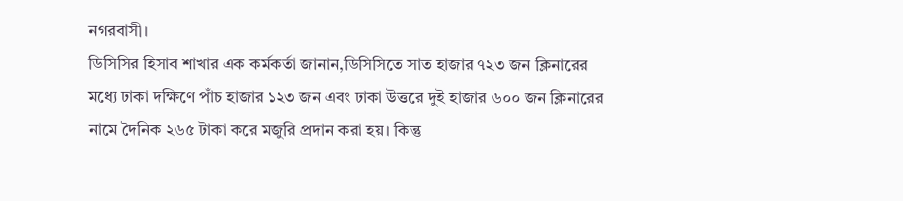নগরবাসী।
ডিসিসির হিসাব শাখার এক কর্মকর্তা জানান,ডিসিসিতে সাত হাজার ৭২৩ জন ক্লিনারের মধ্যে ঢাকা দক্ষিণে পাঁচ হাজার ১২৩ জন এবং ঢাকা উত্তরে দুই হাজার ৬০০ জন ক্লিনারের নামে দৈনিক ২৬৫ টাকা করে মজুরি প্রদান করা হয়। কিন্তু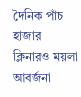দৈনিক পাঁচ হাজার ক্লিনারও ময়লা আবর্জনা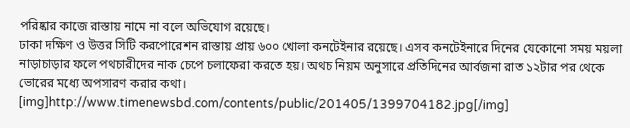পরিষ্কার কাজে রাস্তায় নামে না বলে অভিযোগ রয়েছে।
ঢাকা দক্ষিণ ও উত্তর সিটি করপোরেশন রাস্তায় প্রায় ৬০০ খোলা কনটেইনার রয়েছে। এসব কনটেইনারে দিনের যেকোনো সময় ময়লা নাড়াচাড়ার ফলে পথচারীদের নাক চেপে চলাফেরা করতে হয়। অথচ নিয়ম অনুসারে প্রতিদিনের আর্বজনা রাত ১২টার পর থেকে ভোরের মধ্যে অপসারণ করার কথা।
[img]http://www.timenewsbd.com/contents/public/201405/1399704182.jpg[/img]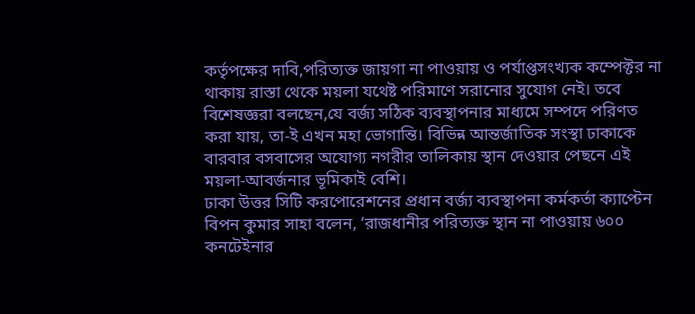কর্তৃপক্ষের দাবি,পরিত্যক্ত জায়গা না পাওয়ায় ও পর্যাপ্তসংখ্যক কম্পেক্টর না থাকায় রাস্তা থেকে ময়লা যথেষ্ট পরিমাণে সরানোর সুযোগ নেই। তবে বিশেষজ্ঞরা বলছেন,যে বর্জ্য সঠিক ব্যবস্থাপনার মাধ্যমে সম্পদে পরিণত করা যায়, তা-ই এখন মহা ভোগান্তি। বিভিন্ন আন্তর্জাতিক সংস্থা ঢাকাকে বারবার বসবাসের অযোগ্য নগরীর তালিকায় স্থান দেওয়ার পেছনে এই ময়লা-আবর্জনার ভূমিকাই বেশি।
ঢাকা উত্তর সিটি করপোরেশনের প্রধান বর্জ্য ব্যবস্থাপনা কর্মকর্তা ক্যাপ্টেন বিপন কুমার সাহা বলেন, ‘রাজধানীর পরিত্যক্ত স্থান না পাওয়ায় ৬০০ কনটেইনার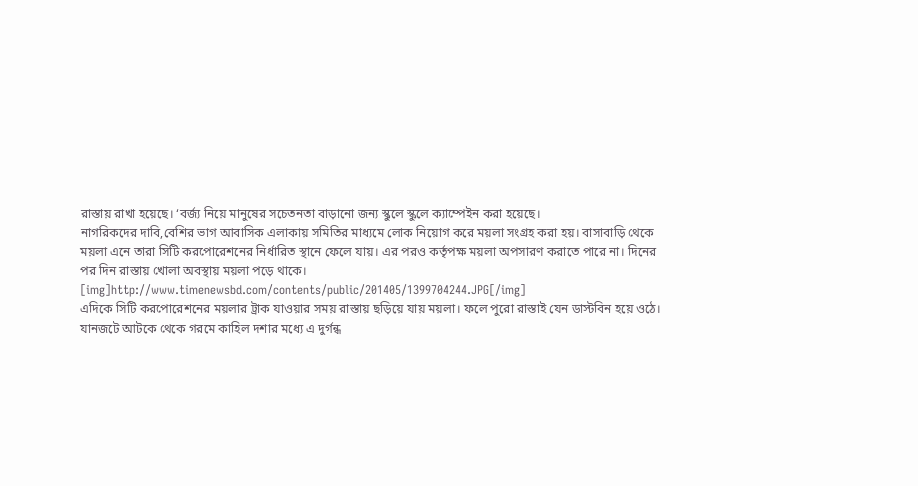রাস্তায় রাখা হয়েছে। ‘বর্জ্য নিয়ে মানুষের সচেতনতা বাড়ানো জন্য স্কুলে স্কুলে ক্যাম্পেইন করা হয়েছে।
নাগরিকদের দাবি,বেশির ভাগ আবাসিক এলাকায় সমিতির মাধ্যমে লোক নিয়োগ করে ময়লা সংগ্রহ করা হয়। বাসাবাড়ি থেকে ময়লা এনে তারা সিটি করপোরেশনের নির্ধারিত স্থানে ফেলে যায়। এর পরও কর্তৃপক্ষ ময়লা অপসারণ করাতে পারে না। দিনের পর দিন রাস্তায় খোলা অবস্থায় ময়লা পড়ে থাকে।
[img]http://www.timenewsbd.com/contents/public/201405/1399704244.JPG[/img]
এদিকে সিটি করপোরেশনের ময়লার ট্রাক যাওয়ার সময় রাস্তায় ছড়িয়ে যায় ময়লা। ফলে পুরো রাস্তাই যেন ডাস্টবিন হয়ে ওঠে। যানজটে আটকে থেকে গরমে কাহিল দশার মধ্যে এ দুর্গন্ধ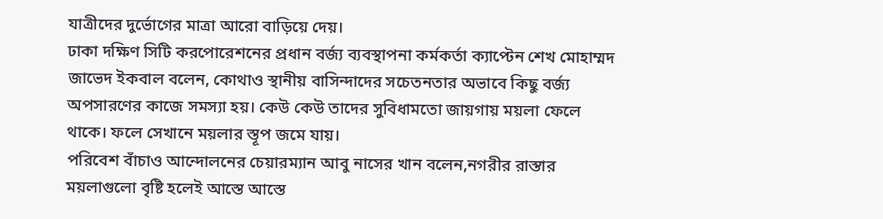যাত্রীদের দুর্ভোগের মাত্রা আরো বাড়িয়ে দেয়।
ঢাকা দক্ষিণ সিটি করপোরেশনের প্রধান বর্জ্য ব্যবস্থাপনা কর্মকর্তা ক্যাপ্টেন শেখ মোহাম্মদ জাভেদ ইকবাল বলেন, কোথাও স্থানীয় বাসিন্দাদের সচেতনতার অভাবে কিছু বর্জ্য অপসারণের কাজে সমস্যা হয়। কেউ কেউ তাদের সুবিধামতো জায়গায় ময়লা ফেলে থাকে। ফলে সেখানে ময়লার স্তূপ জমে যায়।
পরিবেশ বাঁচাও আন্দোলনের চেয়ারম্যান আবু নাসের খান বলেন,নগরীর রাস্তার ময়লাগুলো বৃষ্টি হলেই আস্তে আস্তে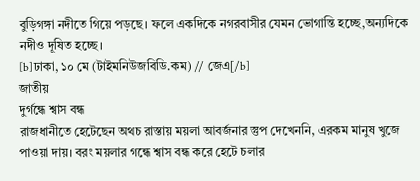বুড়িগঙ্গা নদীতে গিয়ে পড়ছে। ফলে একদিকে নগরবাসীর যেমন ভোগান্তি হচ্ছে,অন্যদিকে নদীও দূষিত হচ্ছে।
[b]ঢাকা, ১০ মে (টাইমনিউজবিডি.কম) // জেএ[/b]
জাতীয়
দুর্গন্ধে শ্বাস বন্ধ
রাজধানীতে হেটেছেন অথচ রাস্তায় ময়লা আবর্জনার স্তুপ দেখেননি, এরকম মানুষ খুজে পাওয়া দায়। বরং ময়লার গন্ধে শ্বাস বন্ধ করে হেটে চলার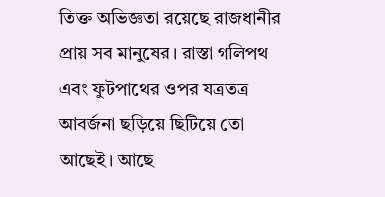তিক্ত অভিজ্ঞতা রয়েছে রাজধানীর প্রায় সব মানুষের। রাস্তা গলিপথ এবং ফুটপাথের ওপর যত্রতত্র আবর্জনা ছড়িয়ে ছিটিয়ে তো আছেই। আছে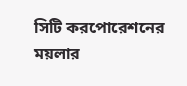সিটি করপোরেশনের ময়লার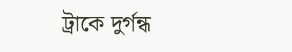ট্রাকে দুর্গন্ধ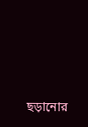ছড়ানোর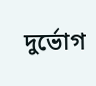দুর্ভোগ